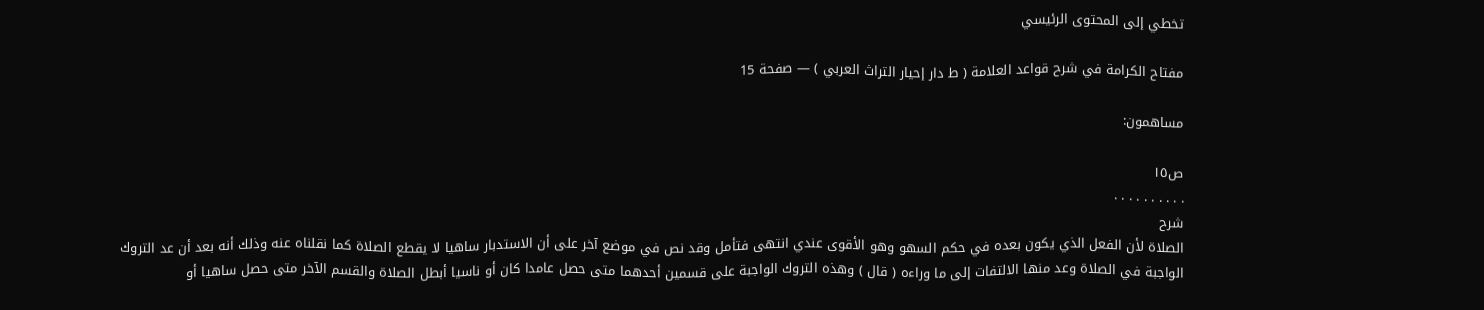تخطي إلى المحتوى الرئيسي

مفتاح الكرامة في شرح قواعد العلامة ( ط دار إحيار التراث العربي ) — صفحة 15

مساهمون:

ص١٥
. . . . . . . . . .
شرح
الصلاة لأن الفعل الذي يكون بعده في حكم السهو وهو الأقوى عندي انتهى فتأمل وقد نص في موضع آخر على أن الاستدبار ساهيا لا يقطع الصلاة كما نقلناه عنه وذلك أنه بعد أن عد التروك الواجبة في الصلاة وعد منها الالتفات إلى ما وراءه ( قال ) وهذه التروك الواجبة على قسمين أحدهما متى حصل عامدا كان أو ناسيا أبطل الصلاة والقسم الآخر متى حصل ساهيا أو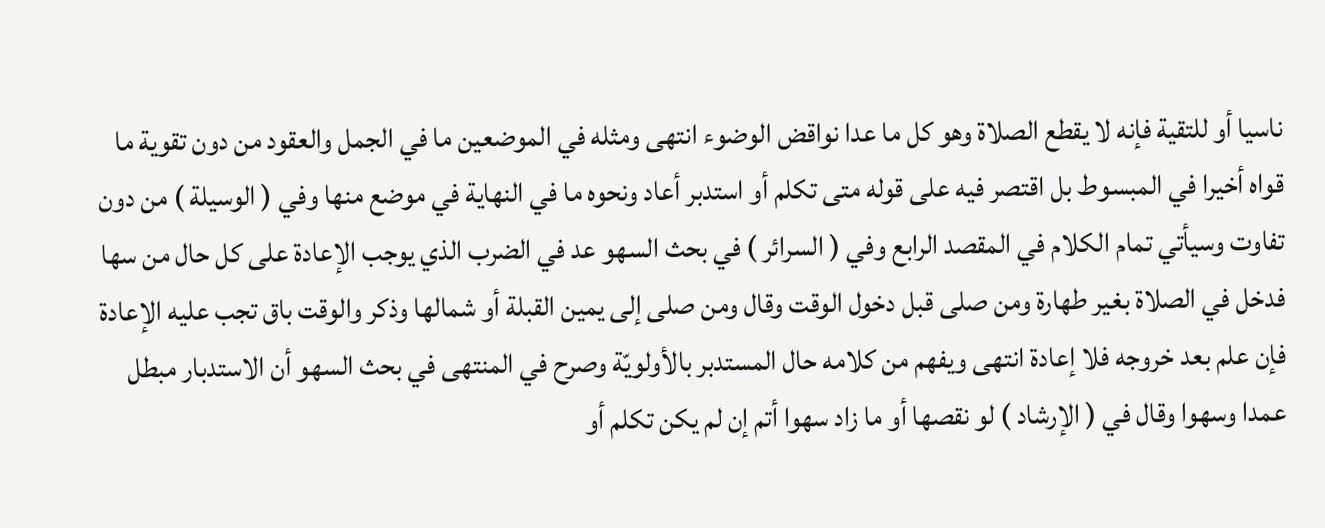ناسيا أو للتقية فإنه لا يقطع الصلاة وهو كل ما عدا نواقض الوضوء انتهى ومثله في الموضعين ما في الجمل والعقود من دون تقوية ما قواه أخيرا في المبسوط بل اقتصر فيه على قوله متى تكلم أو استدبر أعاد ونحوه ما في النهاية في موضع منها وفي ( الوسيلة ) من دون تفاوت وسيأتي تمام الكلام في المقصد الرابع وفي ( السرائر ) في بحث السهو عد في الضرب الذي يوجب الإعادة على كل حال من سها فدخل في الصلاة بغير طهارة ومن صلى قبل دخول الوقت وقال ومن صلى إلى يمين القبلة أو شمالها وذكر والوقت باق تجب عليه الإعادة فإن علم بعد خروجه فلا إعادة انتهى ويفهم من كلامه حال المستدبر بالأولويّة وصرح في المنتهى في بحث السهو أن الاستدبار مبطل عمدا وسهوا وقال في ( الإرشاد ) لو نقصها أو ما زاد سهوا أتم إن لم يكن تكلم أو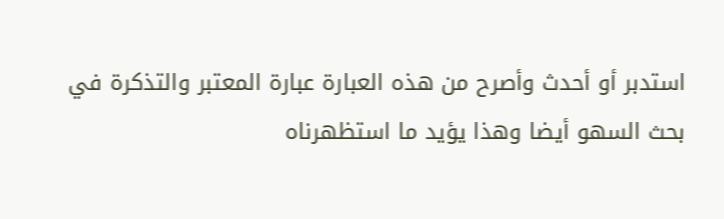استدبر أو أحدث وأصرح من هذه العبارة عبارة المعتبر والتذكرة في بحث السهو أيضا وهذا يؤيد ما استظهرناه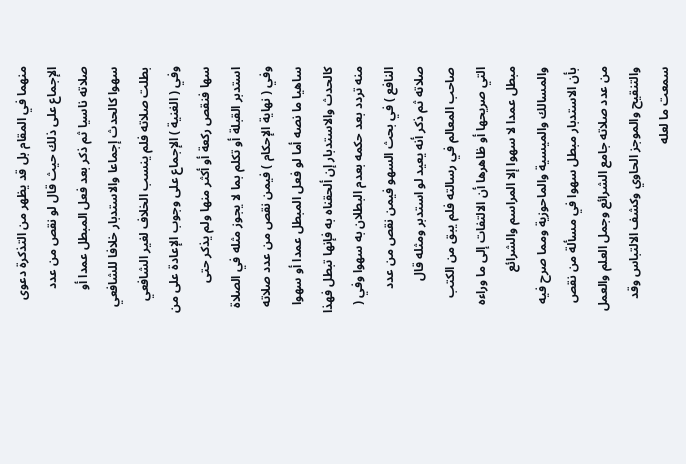منهما في المقام بل قد يظهر من التذكرة دعوى الإجماع على ذلك حيث قال لو نقص من عدد صلاته ناسيا ثم ذكر بعد فعل المبطل عمدا أو سهوا كالحدث إجماعا والاستدبار خلافا للشافعي بطلت صلاته فلم ينسب الخلاف لغير الشافعي وفي ( الغنية ) الإجماع على وجوب الإعادة على من سها فنقص ركعة أو أكثر منها ولم يذكر حتى استدبر القبلة أو تكلم بما لا يجوز مثله في الصلاة وفي ( نهاية الإحكام ) فيمن نقص من عدد صلاته ساهيا ما نصه أما لو فعل المبطل عمدا أو سهوا كالحدث والاستدبار إن ألحقناه به فإنها تبطل فهذا منه تردد بعد حكمه بعدم البطلان به سهوا وفي ( النافع ) في بحث السهو فيمن نقص من عدد صلاته ثم ذكر أنه يعيد لو استدبر ومثله قال صاحب المعالم في رسالته فلم يبق من الكتب التي صريحها أو ظاهرها أن الالتفات إلى ما وراءه مبطل عمدا لا سهوا إلا المراسم والشرائع والمسالك والميسية والماحوزية ومما صرح فيه بأن الاستدبار مبطل سهوا في مسألة من نقص من عدد صلاته جامع الشرائع وجمل العلم والعمل والتنقيح والموجز الحاوي وكشف الالتباس وقد سمعت ما لعله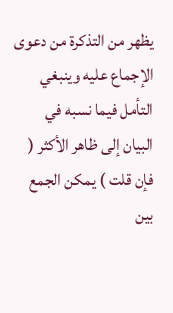يظهر من التذكرة من دعوى الإجماع عليه وينبغي التأمل فيما نسبه في البيان إلى ظاهر الأكثر ( فإن قلت ) يمكن الجمع بين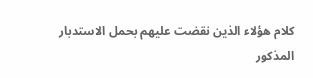كلام هؤلاء الذين نقضت عليهم بحمل الاستدبار المذكور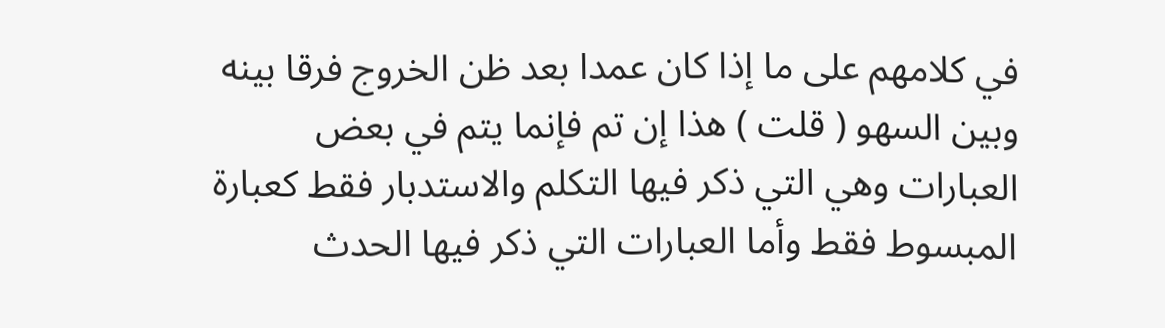في كلامهم على ما إذا كان عمدا بعد ظن الخروج فرقا بينه وبين السهو ( قلت ) هذا إن تم فإنما يتم في بعض العبارات وهي التي ذكر فيها التكلم والاستدبار فقط كعبارة المبسوط فقط وأما العبارات التي ذكر فيها الحدث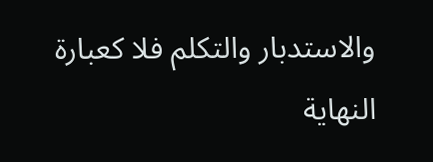والاستدبار والتكلم فلا كعبارة النهاية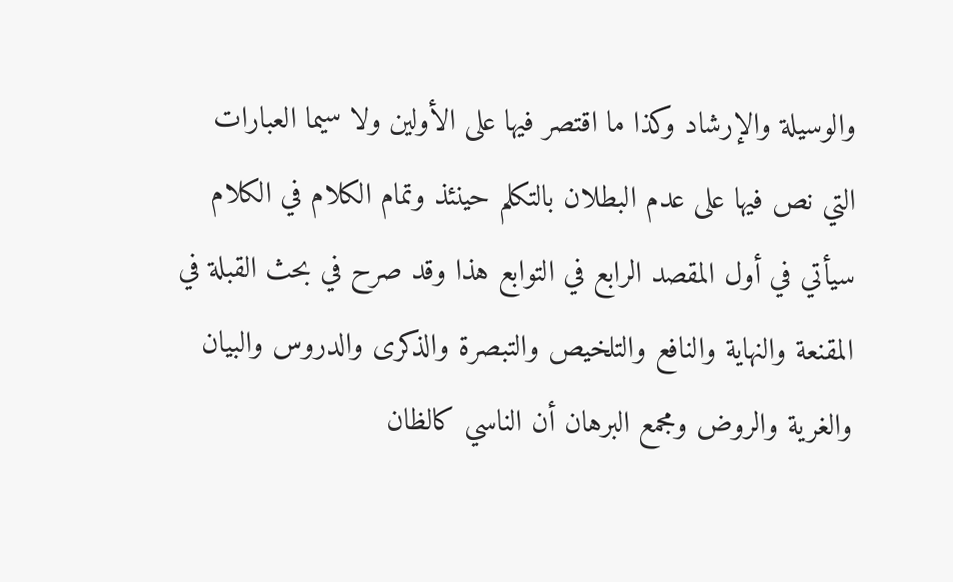والوسيلة والإرشاد وكذا ما اقتصر فيها على الأولين ولا سيما العبارات التي نص فيها على عدم البطلان بالتكلم حينئذ وتمام الكلام في الكلام سيأتي في أول المقصد الرابع في التوابع هذا وقد صرح في بحث القبلة في المقنعة والنهاية والنافع والتلخيص والتبصرة والذكرى والدروس والبيان والغرية والروض ومجمع البرهان أن الناسي كالظان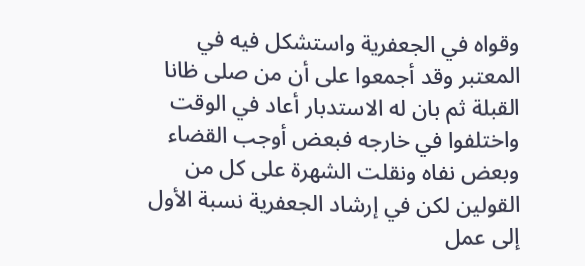وقواه في الجعفرية واستشكل فيه في المعتبر وقد أجمعوا على أن من صلى ظانا القبلة ثم بان له الاستدبار أعاد في الوقت واختلفوا في خارجه فبعض أوجب القضاء وبعض نفاه ونقلت الشهرة على كل من القولين لكن في إرشاد الجعفرية نسبة الأول إلى عمل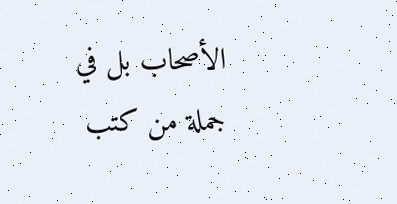الأصحاب بل في جملة من كتب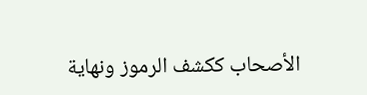الأصحاب ككشف الرموز ونهاية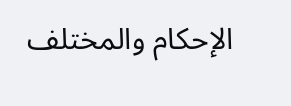الإحكام والمختلف